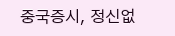중국증시, 정신없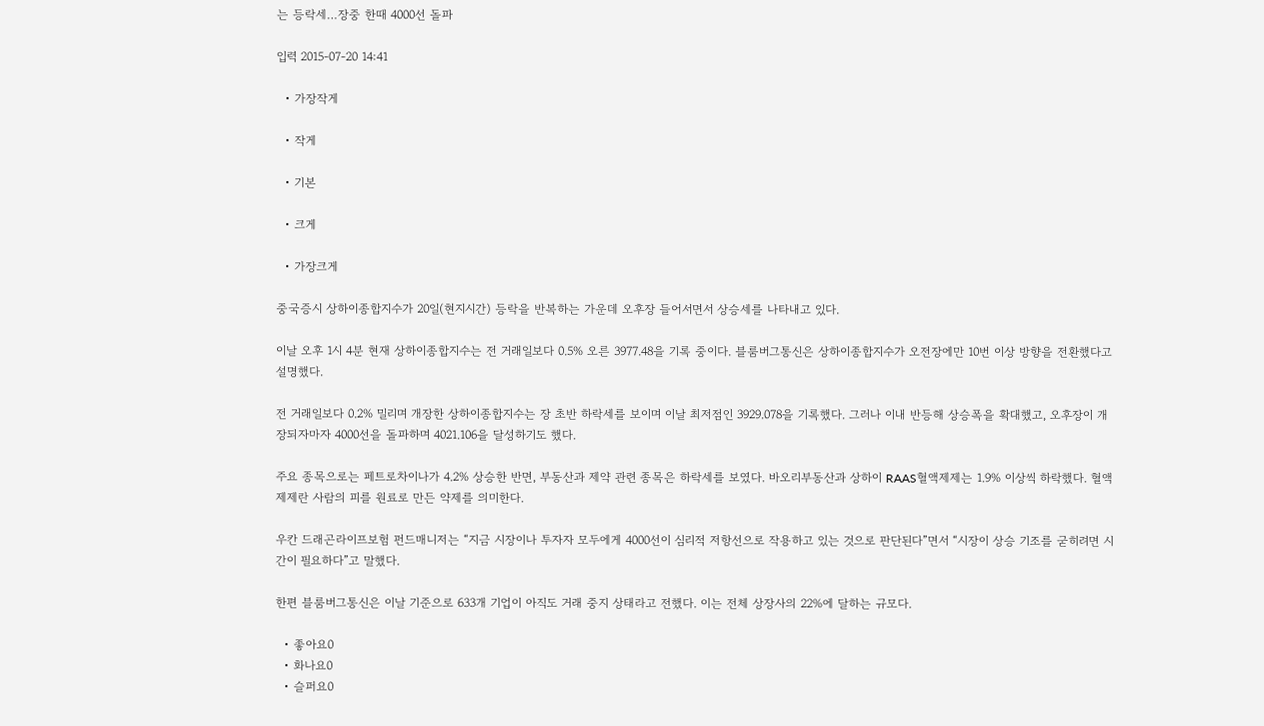는 등락세…장중 한때 4000선 돌파

입력 2015-07-20 14:41

  • 가장작게

  • 작게

  • 기본

  • 크게

  • 가장크게

중국증시 상하이종합지수가 20일(현지시간) 등락을 반복하는 가운데 오후장 들어서면서 상승세를 나타내고 있다.

이날 오후 1시 4분 현재 상하이종합지수는 전 거래일보다 0.5% 오른 3977.48을 기록 중이다. 블룸버그통신은 상하이종합지수가 오전장에만 10번 이상 방향을 전환했다고 설명했다.

전 거래일보다 0.2% 밀리며 개장한 상하이종합지수는 장 초반 하락세를 보이며 이날 최저점인 3929.078을 기록했다. 그러나 이내 반등해 상승폭을 확대했고, 오후장이 개장되자마자 4000선을 돌파하며 4021.106을 달성하기도 했다.

주요 종목으로는 페트로차이나가 4.2% 상승한 반면, 부동산과 제약 관련 종목은 하락세를 보였다. 바오리부동산과 상하이 RAAS혈액제제는 1.9% 이상씩 하락했다. 혈액제제란 사람의 피를 원료로 만든 약제를 의미한다.

우칸 드래곤라이프보험 펀드매니저는 “지금 시장이나 투자자 모두에게 4000선이 심리적 저항선으로 작용하고 있는 것으로 판단된다”면서 “시장이 상승 기조를 굳히려면 시간이 필요하다”고 말했다.

한편 블룸버그통신은 이날 기준으로 633개 기업이 아직도 거래 중지 상태라고 전했다. 이는 전체 상장사의 22%에 달하는 규모다.

  • 좋아요0
  • 화나요0
  • 슬퍼요0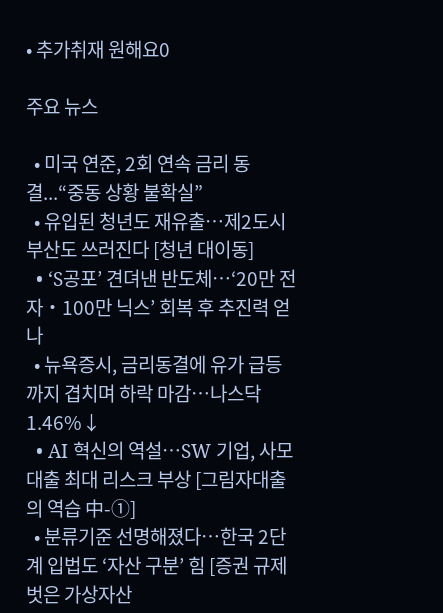• 추가취재 원해요0

주요 뉴스

  • 미국 연준, 2회 연속 금리 동결...“중동 상황 불확실”
  • 유입된 청년도 재유출…제2도시 부산도 쓰러진다 [청년 대이동]
  • ‘S공포’ 견뎌낸 반도체…‘20만 전자‧100만 닉스’ 회복 후 추진력 얻나
  • 뉴욕증시, 금리동결에 유가 급등까지 겹치며 하락 마감…나스닥 1.46%↓
  • AI 혁신의 역설…SW 기업, 사모대출 최대 리스크 부상 [그림자대출의 역습 中-①]
  • 분류기준 선명해졌다…한국 2단계 입법도 ‘자산 구분’ 힘 [증권 규제 벗은 가상자산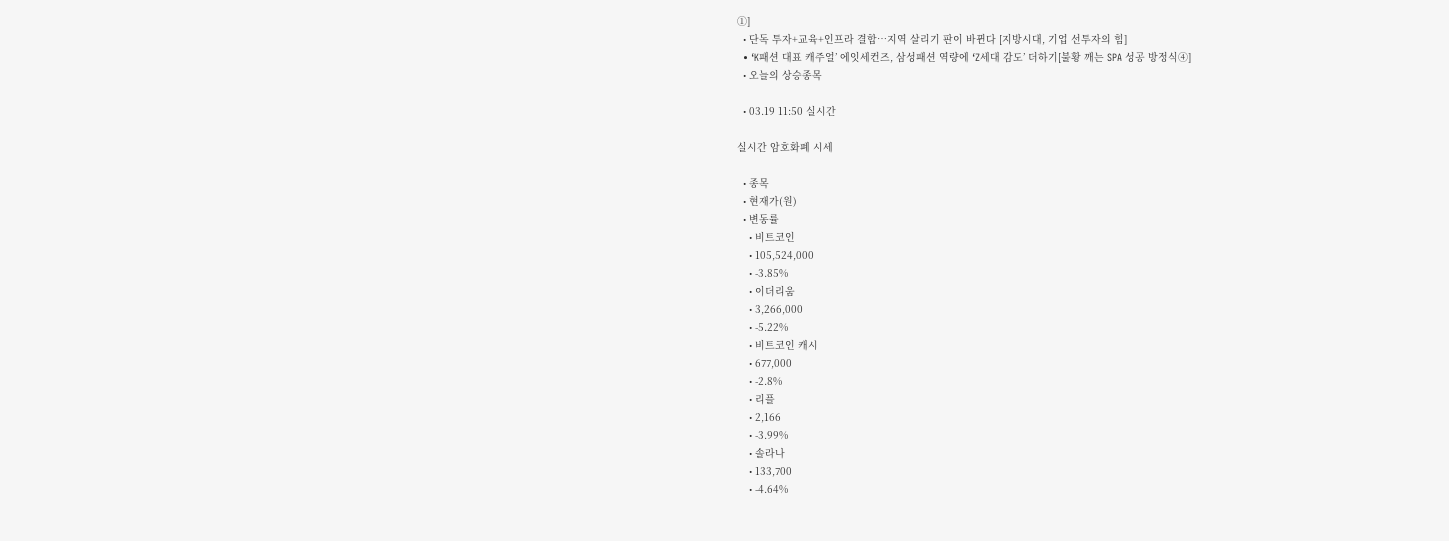①]
  • 단독 투자+교육+인프라 결합⋯지역 살리기 판이 바뀐다 [지방시대, 기업 선투자의 힘]
  • ‘K패션 대표 캐주얼’ 에잇세컨즈, 삼성패션 역량에 ‘Z세대 감도’ 더하기[불황 깨는 SPA 성공 방정식④]
  • 오늘의 상승종목

  • 03.19 11:50 실시간

실시간 암호화폐 시세

  • 종목
  • 현재가(원)
  • 변동률
    • 비트코인
    • 105,524,000
    • -3.85%
    • 이더리움
    • 3,266,000
    • -5.22%
    • 비트코인 캐시
    • 677,000
    • -2.8%
    • 리플
    • 2,166
    • -3.99%
    • 솔라나
    • 133,700
    • -4.64%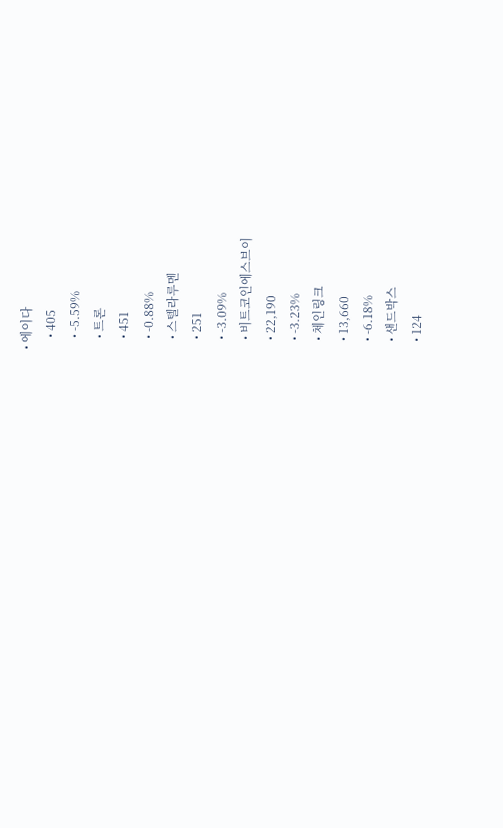• 에이다
    • 405
    • -5.59%
    • 트론
    • 451
    • -0.88%
    • 스텔라루멘
    • 251
    • -3.09%
    • 비트코인에스브이
    • 22,190
    • -3.23%
    • 체인링크
    • 13,660
    • -6.18%
    • 샌드박스
    • 124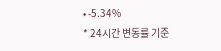• -5.34%
* 24시간 변동률 기준